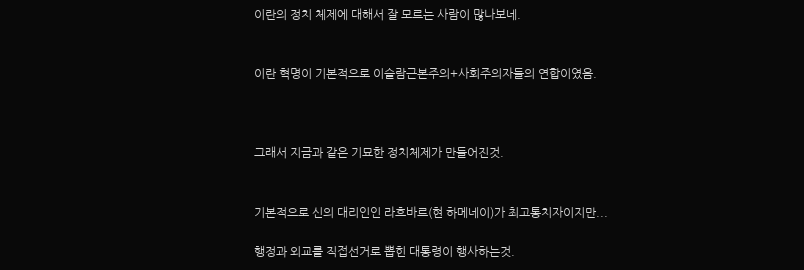이란의 정치 체제에 대해서 잘 모르는 사람이 많나보네.


이란 혁명이 기본적으로 이슬람근본주의+사회주의자들의 연합이였음.



그래서 지금과 같은 기묘한 정치체제가 만들어진것.


기본적으로 신의 대리인인 라흐바르(현 하메네이)가 최고통치자이지만...

행정과 외교를 직접선거로 뽑힌 대통령이 행사하는것.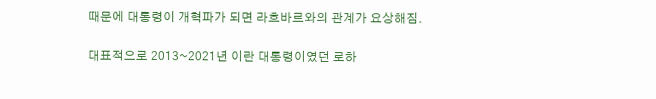때문에 대통령이 개혁파가 되면 라흐바르와의 관계가 요상해짐.

대표적으로 2013~2021년 이란 대통령이였던 로하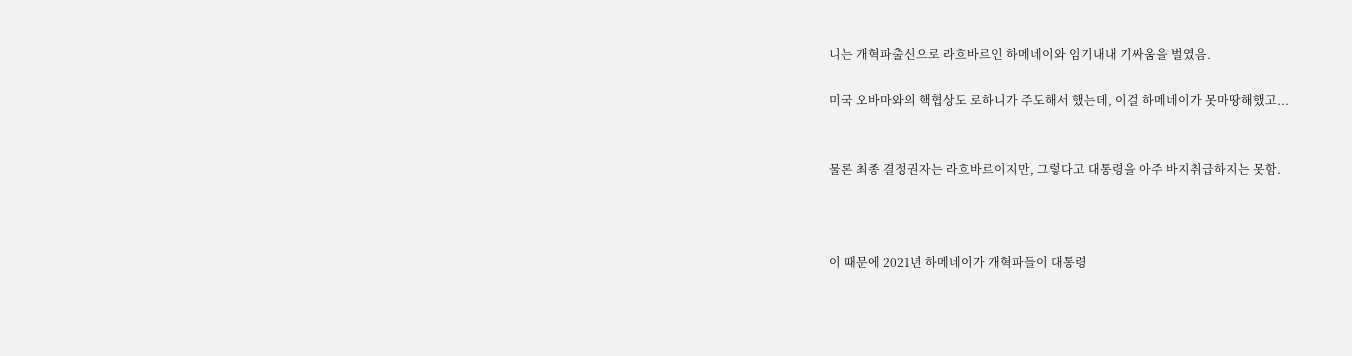니는 개혁파출신으로 라흐바르인 하메네이와 임기내내 기싸움을 벌였음.

미국 오바마와의 핵협상도 로하니가 주도해서 했는데, 이걸 하메네이가 못마땅해했고...


물론 최종 결정권자는 라흐바르이지만, 그렇다고 대통령을 아주 바지취급하지는 못함.



이 때문에 2021년 하메네이가 개혁파들이 대통령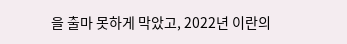을 출마 못하게 막았고, 2022년 이란의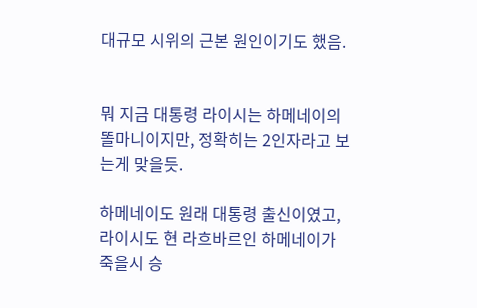대규모 시위의 근본 원인이기도 했음.


뭐 지금 대통령 라이시는 하메네이의 똘마니이지만, 정확히는 2인자라고 보는게 맞을듯.

하메네이도 원래 대통령 출신이였고, 라이시도 현 라흐바르인 하메네이가 죽을시 승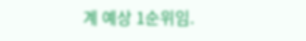계 예상 1순위임.